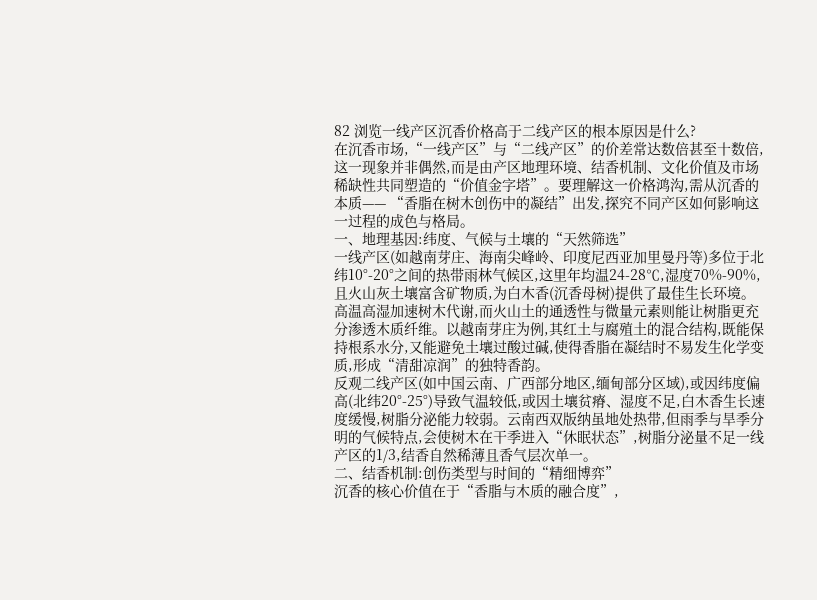82 浏览一线产区沉香价格高于二线产区的根本原因是什么?
在沉香市场,“一线产区”与“二线产区”的价差常达数倍甚至十数倍,这一现象并非偶然,而是由产区地理环境、结香机制、文化价值及市场稀缺性共同塑造的“价值金字塔”。要理解这一价格鸿沟,需从沉香的本质—— “香脂在树木创伤中的凝结”出发,探究不同产区如何影响这一过程的成色与格局。
一、地理基因:纬度、气候与土壤的“天然筛选”
一线产区(如越南芽庄、海南尖峰岭、印度尼西亚加里曼丹等)多位于北纬10°-20°之间的热带雨林气候区,这里年均温24-28℃,湿度70%-90%,且火山灰土壤富含矿物质,为白木香(沉香母树)提供了最佳生长环境。高温高湿加速树木代谢,而火山土的通透性与微量元素则能让树脂更充分渗透木质纤维。以越南芽庄为例,其红土与腐殖土的混合结构,既能保持根系水分,又能避免土壤过酸过碱,使得香脂在凝结时不易发生化学变质,形成“清甜凉润”的独特香韵。
反观二线产区(如中国云南、广西部分地区,缅甸部分区域),或因纬度偏高(北纬20°-25°)导致气温较低,或因土壤贫瘠、湿度不足,白木香生长速度缓慢,树脂分泌能力较弱。云南西双版纳虽地处热带,但雨季与旱季分明的气候特点,会使树木在干季进入“休眠状态”,树脂分泌量不足一线产区的1/3,结香自然稀薄且香气层次单一。
二、结香机制:创伤类型与时间的“精细博弈”
沉香的核心价值在于“香脂与木质的融合度”,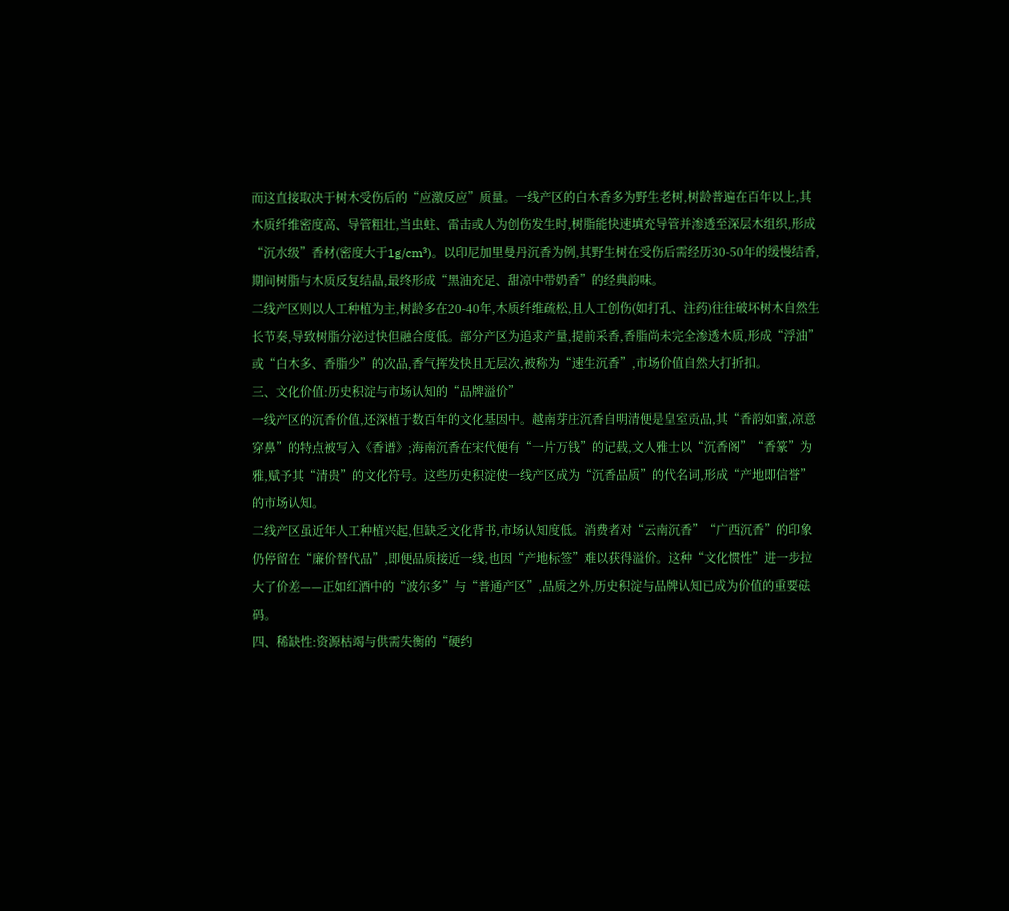而这直接取决于树木受伤后的“应激反应”质量。一线产区的白木香多为野生老树,树龄普遍在百年以上,其木质纤维密度高、导管粗壮,当虫蛀、雷击或人为创伤发生时,树脂能快速填充导管并渗透至深层木组织,形成“沉水级”香材(密度大于1g/cm³)。以印尼加里曼丹沉香为例,其野生树在受伤后需经历30-50年的缓慢结香,期间树脂与木质反复结晶,最终形成“黑油充足、甜凉中带奶香”的经典韵味。
二线产区则以人工种植为主,树龄多在20-40年,木质纤维疏松,且人工创伤(如打孔、注药)往往破坏树木自然生长节奏,导致树脂分泌过快但融合度低。部分产区为追求产量,提前采香,香脂尚未完全渗透木质,形成“浮油”或“白木多、香脂少”的次品,香气挥发快且无层次,被称为“速生沉香”,市场价值自然大打折扣。
三、文化价值:历史积淀与市场认知的“品牌溢价”
一线产区的沉香价值,还深植于数百年的文化基因中。越南芽庄沉香自明清便是皇室贡品,其“香韵如蜜,凉意穿鼻”的特点被写入《香谱》;海南沉香在宋代便有“一片万钱”的记载,文人雅士以“沉香阁”“香篆”为雅,赋予其“清贵”的文化符号。这些历史积淀使一线产区成为“沉香品质”的代名词,形成“产地即信誉”的市场认知。
二线产区虽近年人工种植兴起,但缺乏文化背书,市场认知度低。消费者对“云南沉香”“广西沉香”的印象仍停留在“廉价替代品”,即便品质接近一线,也因“产地标签”难以获得溢价。这种“文化惯性”进一步拉大了价差——正如红酒中的“波尔多”与“普通产区”,品质之外,历史积淀与品牌认知已成为价值的重要砝码。
四、稀缺性:资源枯竭与供需失衡的“硬约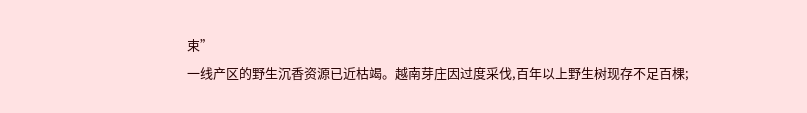束”
一线产区的野生沉香资源已近枯竭。越南芽庄因过度采伐,百年以上野生树现存不足百棵;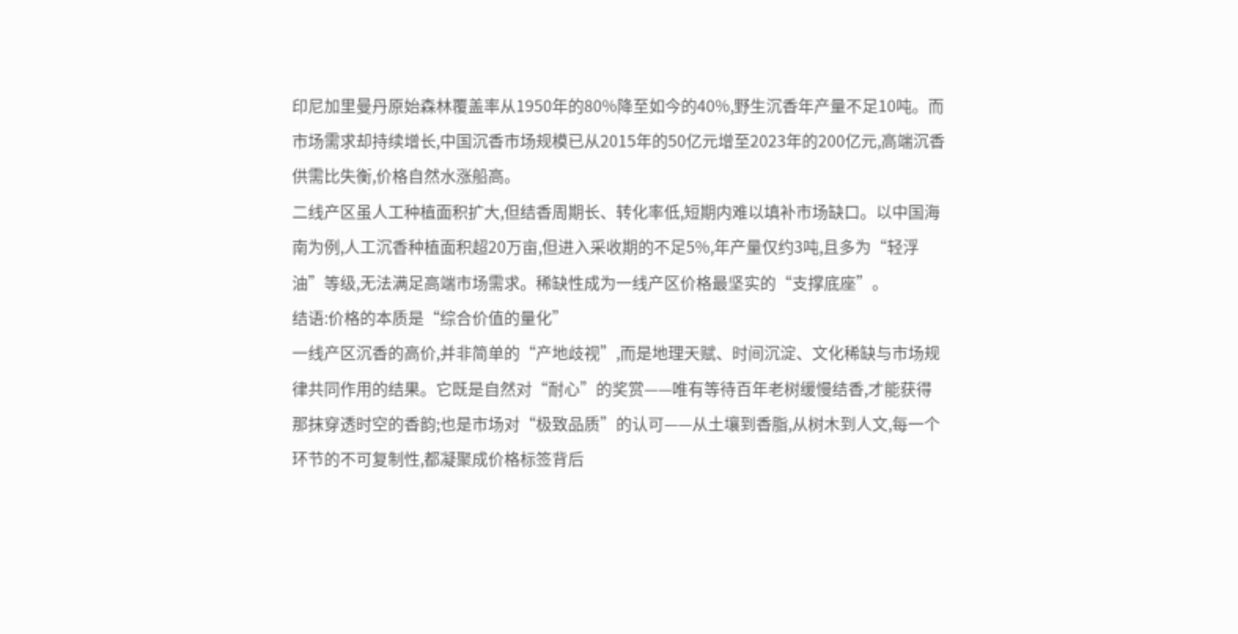印尼加里曼丹原始森林覆盖率从1950年的80%降至如今的40%,野生沉香年产量不足10吨。而市场需求却持续增长,中国沉香市场规模已从2015年的50亿元增至2023年的200亿元,高端沉香供需比失衡,价格自然水涨船高。
二线产区虽人工种植面积扩大,但结香周期长、转化率低,短期内难以填补市场缺口。以中国海南为例,人工沉香种植面积超20万亩,但进入采收期的不足5%,年产量仅约3吨,且多为“轻浮油”等级,无法满足高端市场需求。稀缺性成为一线产区价格最坚实的“支撑底座”。
结语:价格的本质是“综合价值的量化”
一线产区沉香的高价,并非简单的“产地歧视”,而是地理天赋、时间沉淀、文化稀缺与市场规律共同作用的结果。它既是自然对“耐心”的奖赏——唯有等待百年老树缓慢结香,才能获得那抹穿透时空的香韵;也是市场对“极致品质”的认可——从土壤到香脂,从树木到人文,每一个环节的不可复制性,都凝聚成价格标签背后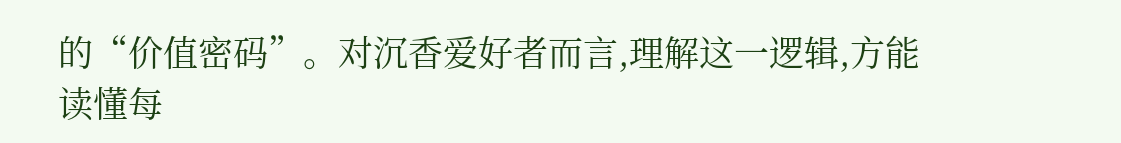的“价值密码”。对沉香爱好者而言,理解这一逻辑,方能读懂每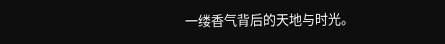一缕香气背后的天地与时光。